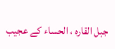جبل القارہ ، الحساء کے عجیب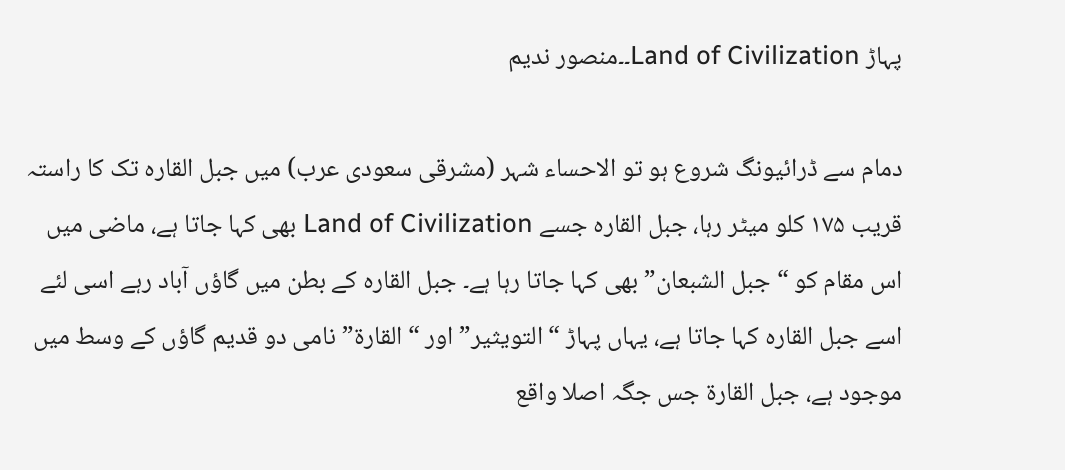پہاڑ Land of Civilization۔۔منصور ندیم

دمام سے ڈرائیونگ شروع ہو تو الاحساء شہر (مشرقی سعودی عرب) میں جبل القارہ تک کا راستہ قریب ۱۷۵ کلو میٹر رہا، جبل القارہ جسے Land of Civilization بھی کہا جاتا ہے، ماضی میں اس مقام کو “جبل الشبعان” بھی کہا جاتا رہا ہے۔ جبل القارہ کے بطن میں گاؤں آباد رہے اسی لئے اسے جبل القارہ کہا جاتا ہے، یہاں پہاڑ “التویثیر” اور “القارۃ” نامی دو قدیم گاؤں کے وسط میں موجود ہے، جبل القارۃ جس جگہ اصلا واقع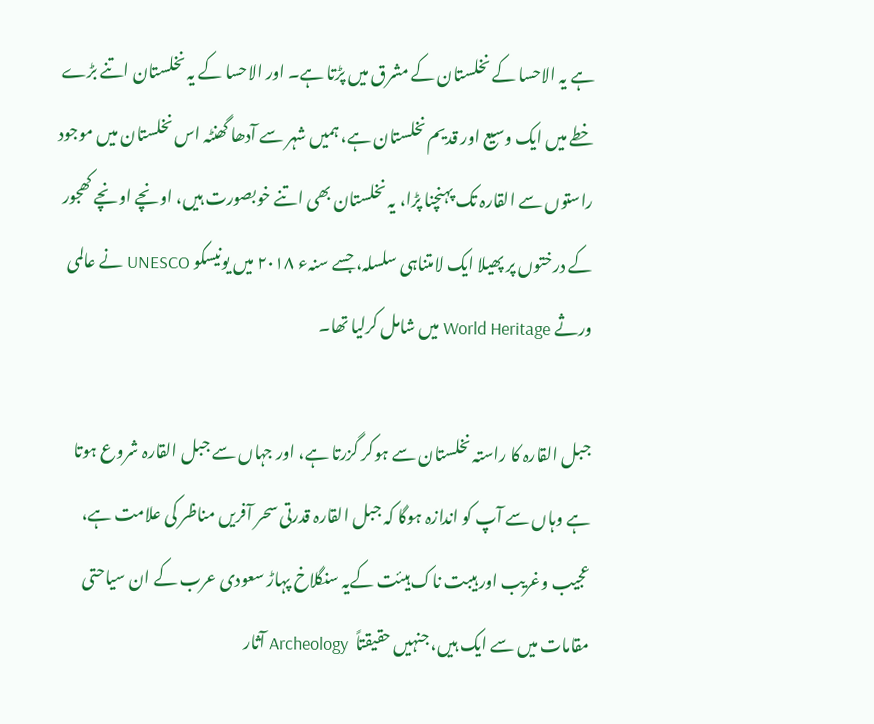ہے یہ الاحسا کے نخلستان کے مشرق میں پڑتا ہے۔ اور الاحسا کے یہ نخلستان اتنے بڑے خطے میں ایک وسیع اور قدیم نخلستان ہے، ہمیں شہر سے آدھا گھنٹہ اس نخلستان میں موجود راستوں سے القارہ تک پہنچنا پڑا، یہ نخلستان بھی اتنے خوبصورت ہیں، اونچے اونچے کھجور کے درختوں پر پھیلا ایک لامتناہی سلسلہ، جسے سنہء ۲۰۱۸ میں یونیسکو UNESCO نے عالمی ورثے World Heritage میں شامل کرلیا تھا۔

جبل القارہ کا راستہ نخلستان سے ہوکر گزرتا ہے، اور جہاں سے جبل القارہ شروع ہوتا ہے وہاں سے آپ کو اندازہ ہوگا کہ جبل القارہ قدرتی سحر آفریں مناظر کی علامت ہے، عجیب وغریب اور ہیبت ناک ہیئت کےیہ سنگلاخ پہاڑ سعودی عرب کے ان سیاحتی مقامات میں سے ایک ہیں، جنہیں حقیقتاً  Archeology آثار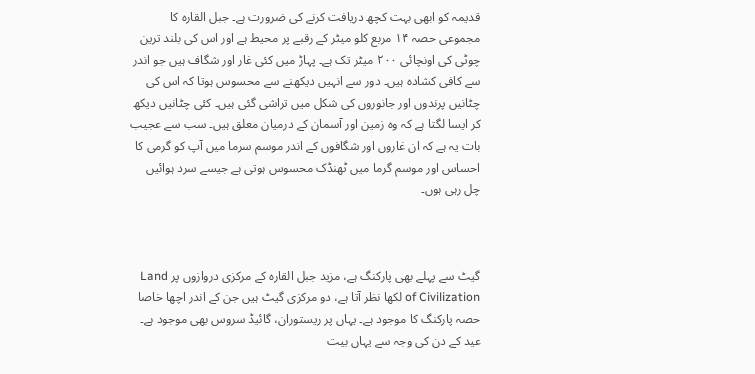قدیمہ کو ابھی بہت کچھ دریافت کرنے کی ضرورت ہے۔ جبل القارہ کا مجموعی حصہ ۱۴ مربع کلو میٹر کے رقبے پر محیط ہے اور اس کی بلند ترین چوٹی کی اونچائی ۲۰۰ میٹر تک ہے۔ پہاڑ میں کئی غار اور شگاف ہیں جو اندر سے کافی کشادہ ہیں۔ دور سے انہیں دیکھنے سے محسوس ہوتا کہ اس کی چٹانیں پرندوں اور جانوروں کی شکل میں تراشی گئی ہیں۔ کئی چٹانیں دیکھ کر ایسا لگتا ہے کہ وہ زمین اور آسمان کے درمیان معلق ہیں۔ سب سے عجیب بات یہ ہے کہ ان غاروں اور شگافوں کے اندر موسم سرما میں آپ کو گرمی کا احساس اور موسم گرما میں ٹھنڈک محسوس ہوتی ہے جیسے سرد ہوائیں چل رہی ہوں۔



گیٹ سے پہلے بھی پارکنگ ہے، مزید جبل القارہ کے مرکزی دروازوں پر Land of Civilization لکھا نظر آتا ہے، دو مرکزی گیٹ ہیں جن کے اندر اچھا خاصا حصہ پارکنگ کا موجود ہے۔ یہاں پر ریستوران، گائیڈ سروس بھی موجود ہے۔ عید کے دن کی وجہ سے یہاں بیت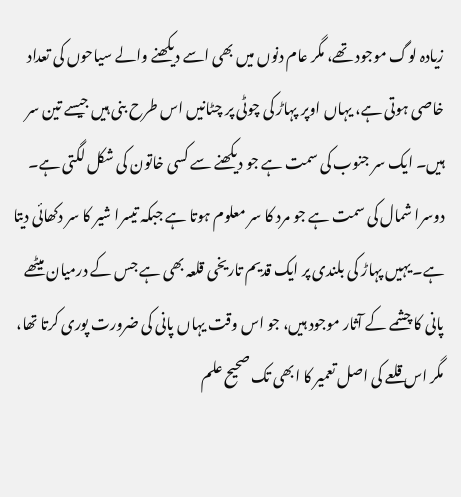زیادہ لوگ موجود تھے، مگر عام دنوں میں بھی اسے دیکھنے والے سیاحوں کی تعداد خاصی ہوتی ہے، یہاں اوپر پہاڑ کی چوٹی پر چٹانیں اس طرح بنی ہیں جیسے تین سر ہیں۔ ایک سر جنوب کی سمت ہے جو دیکھنے سے کسی خاتون کی شکل لگتی ہے۔ دوسرا شمال کی سمت ہے جو مرد کا سر معلوم ہوتا ہے جبکہ تیسرا شیر کا سر دکھائی دیتا ہے۔ یہیں پہاڑ کی بلندی پر ایک قدیم تاریخی قلعہ بھی ہے جس کے درمیان میٹھے پانی کا چشمے کے آثار موجود ہیں، جو اس وقت یہاں پانی کی ضرورت پوری کرتا تھا، مگر اس قلعے کی اصل تعمیر کا ابھی تک صحیح علم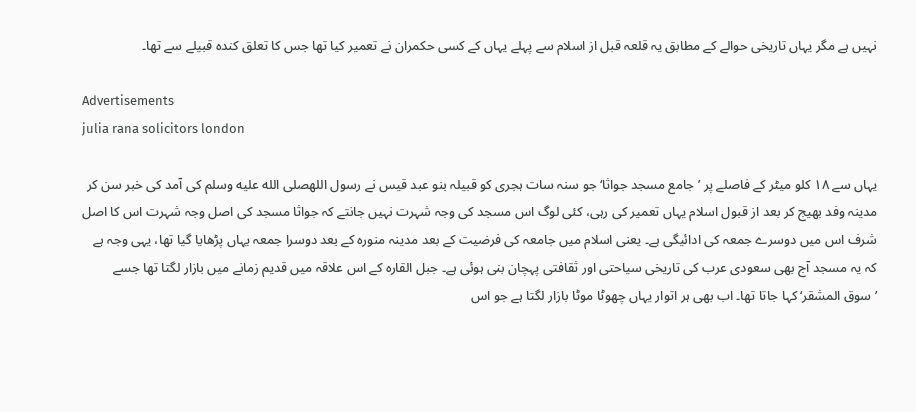نہیں ہے مگر یہاں تاریخی حوالے کے مطابق یہ قلعہ قبل از اسلام سے پہلے یہاں کے کسی حکمران نے تعمیر کیا تھا جس کا تعلق کندہ قبیلے سے تھا۔

Advertisements
julia rana solicitors london

یہاں سے ۱۸ کلو میٹر کے فاصلے پر ’جامع مسجد جواثا‘ جو سنہ سات ہجری کو قبیلہ بنو عبد قیس نے رسول اللهصلى الله عليه وسلم کی آمد کی خبر سن کر مدینہ وفد بھیج کر بعد از قبول اسلام یہاں تعمیر کی رہی، کئی لوگ اس مسجد کی وجہ شہرت نہیں جانتے کہ جواثا مسجد کی اصل وجہ شہرت اس کا اصل شرف اس میں دوسرے جمعہ کی ادائیگی ہے۔ یعنی اسلام میں جامعہ کی فرضیت کے بعد مدینہ منورہ کے بعد دوسرا جمعہ یہاں پڑھایا گیا تھا، یہی وجہ ہے کہ یہ مسجد آج بھی سعودی عرب کی تاریخی سیاحتی اور ثقافتی پہچان بنی ہوئی ہے۔ جبل القارہ کے اس علاقہ میں قدیم زمانے میں بازار لگتا تھا جسے ’سوق المشقر‘ کہا جاتا تھا۔ اب بھی ہر اتوار یہاں چھوٹا موٹا بازار لگتا ہے جو اس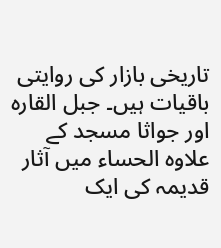تاریخی بازار کی روایتی باقیات ہیں۔ جبل القارہ اور جواثا مسجد کے علاوہ الحساء میں آثار قدیمہ کی ایک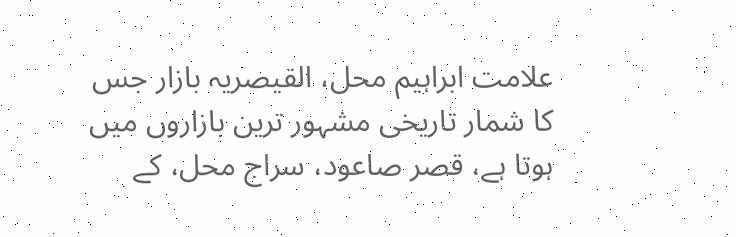علامت ابراہیم محل، القیصریہ بازار جس کا شمار تاریخی مشہور ترین بازاروں میں ہوتا ہے، قصر صاعود، سراج محل، کے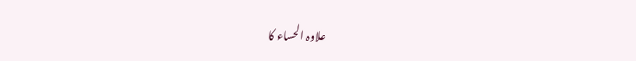علاوہ الحساء کا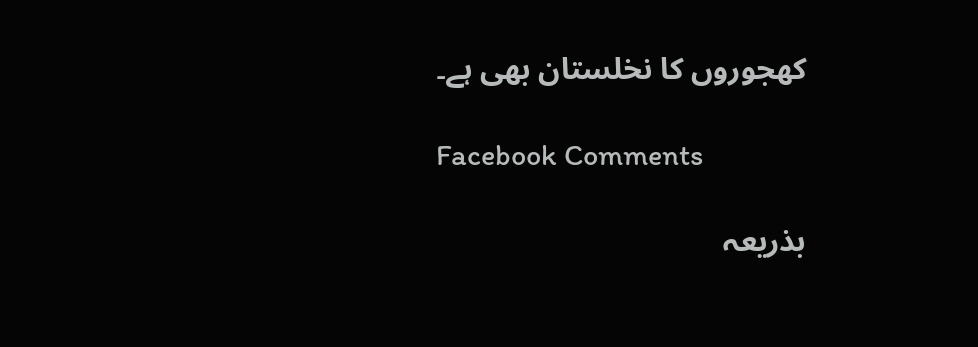کھجوروں کا نخلستان بھی ہے۔

Facebook Comments

بذریعہ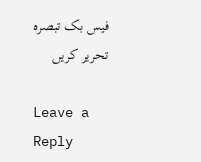فیس بک تبصرہ تحریر کریں

Leave a Reply